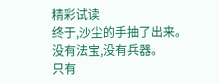精彩试读
终于,沙尘的手抽了出来。
没有法宝,没有兵器。
只有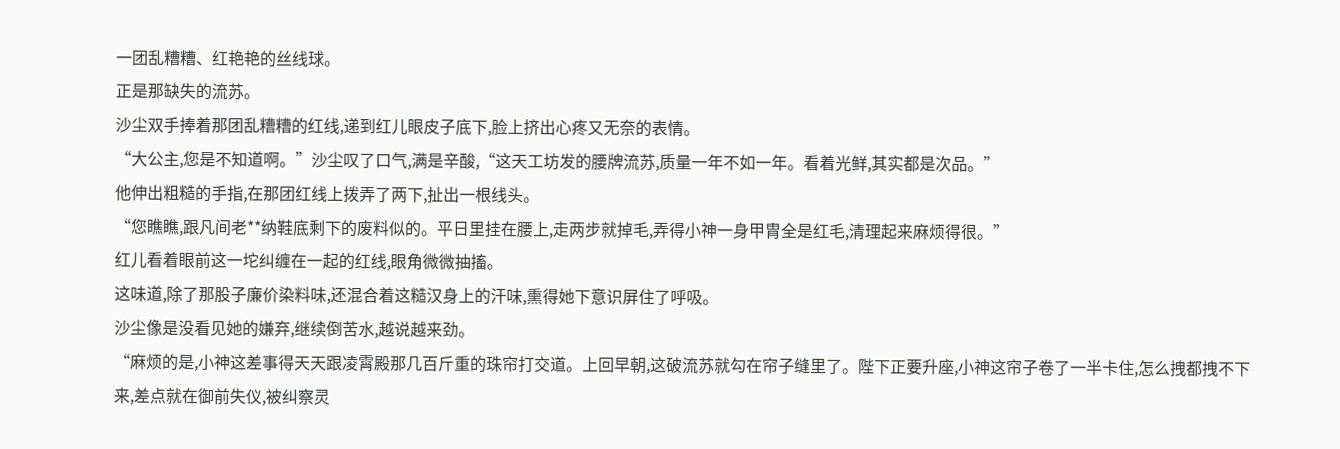一团乱糟糟、红艳艳的丝线球。
正是那缺失的流苏。
沙尘双手捧着那团乱糟糟的红线,递到红儿眼皮子底下,脸上挤出心疼又无奈的表情。
“大公主,您是不知道啊。”沙尘叹了口气,满是辛酸,“这天工坊发的腰牌流苏,质量一年不如一年。看着光鲜,其实都是次品。”
他伸出粗糙的手指,在那团红线上拨弄了两下,扯出一根线头。
“您瞧瞧,跟凡间老**纳鞋底剩下的废料似的。平日里挂在腰上,走两步就掉毛,弄得小神一身甲胄全是红毛,清理起来麻烦得很。”
红儿看着眼前这一坨纠缠在一起的红线,眼角微微抽搐。
这味道,除了那股子廉价染料味,还混合着这糙汉身上的汗味,熏得她下意识屏住了呼吸。
沙尘像是没看见她的嫌弃,继续倒苦水,越说越来劲。
“麻烦的是,小神这差事得天天跟凌霄殿那几百斤重的珠帘打交道。上回早朝,这破流苏就勾在帘子缝里了。陛下正要升座,小神这帘子卷了一半卡住,怎么拽都拽不下来,差点就在御前失仪,被纠察灵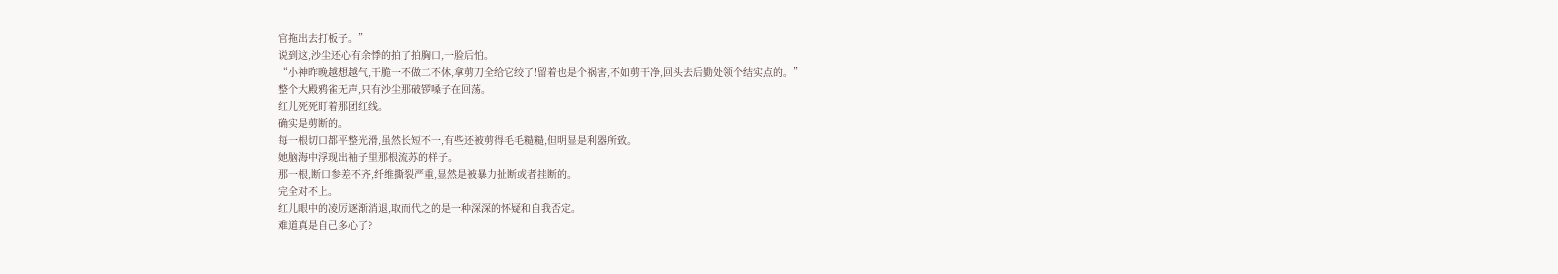官拖出去打板子。”
说到这,沙尘还心有余悸的拍了拍胸口,一脸后怕。
“小神昨晚越想越气,干脆一不做二不休,拿剪刀全给它绞了!留着也是个祸害,不如剪干净,回头去后勤处领个结实点的。”
整个大殿鸦雀无声,只有沙尘那破锣嗓子在回荡。
红儿死死盯着那团红线。
确实是剪断的。
每一根切口都平整光滑,虽然长短不一,有些还被剪得毛毛糙糙,但明显是利器所致。
她脑海中浮现出袖子里那根流苏的样子。
那一根,断口参差不齐,纤维撕裂严重,显然是被暴力扯断或者挂断的。
完全对不上。
红儿眼中的凌厉逐渐消退,取而代之的是一种深深的怀疑和自我否定。
难道真是自己多心了?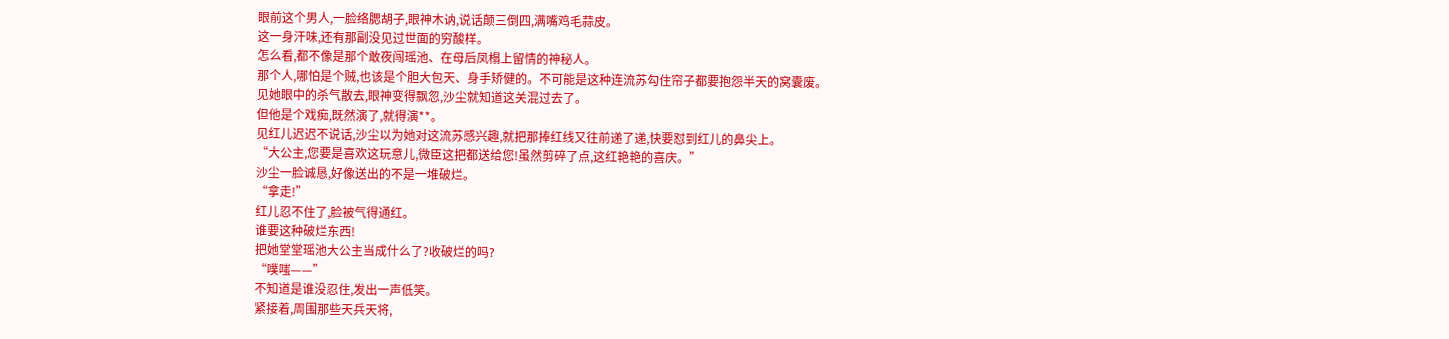眼前这个男人,一脸络腮胡子,眼神木讷,说话颠三倒四,满嘴鸡毛蒜皮。
这一身汗味,还有那副没见过世面的穷酸样。
怎么看,都不像是那个敢夜闯瑶池、在母后凤榻上留情的神秘人。
那个人,哪怕是个贼,也该是个胆大包天、身手矫健的。不可能是这种连流苏勾住帘子都要抱怨半天的窝囊废。
见她眼中的杀气散去,眼神变得飘忽,沙尘就知道这关混过去了。
但他是个戏痴,既然演了,就得演**。
见红儿迟迟不说话,沙尘以为她对这流苏感兴趣,就把那捧红线又往前递了递,快要怼到红儿的鼻尖上。
“大公主,您要是喜欢这玩意儿,微臣这把都送给您!虽然剪碎了点,这红艳艳的喜庆。”
沙尘一脸诚恳,好像送出的不是一堆破烂。
“拿走!”
红儿忍不住了,脸被气得通红。
谁要这种破烂东西!
把她堂堂瑶池大公主当成什么了?收破烂的吗?
“噗嗤——”
不知道是谁没忍住,发出一声低笑。
紧接着,周围那些天兵天将,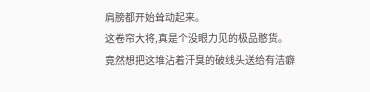肩膀都开始耸动起来。
这卷帘大将,真是个没眼力见的极品憨货。
竟然想把这堆沾着汗臭的破线头送给有洁癖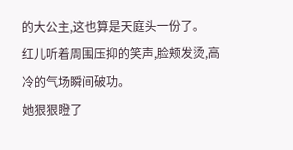的大公主,这也算是天庭头一份了。
红儿听着周围压抑的笑声,脸颊发烫,高冷的气场瞬间破功。
她狠狠瞪了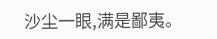沙尘一眼,满是鄙夷。